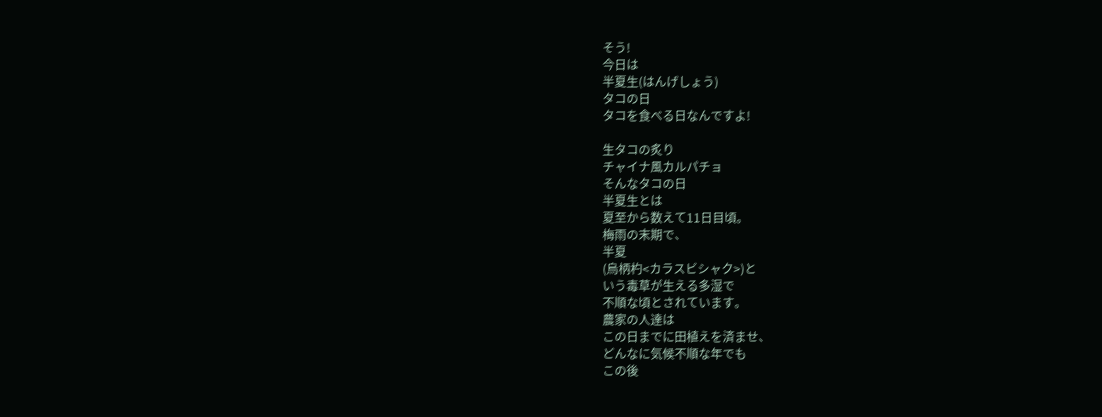そう!
今日は
半夏生(はんげしょう)
タコの日
タコを食べる日なんですよ!

生タコの炙り
チャイナ風カルパチョ
そんなタコの日
半夏生とは
夏至から数えて11日目頃。
梅雨の末期で、
半夏
(烏柄杓<カラスビシャク>)と
いう毒草が生える多湿で
不順な頃とされています。
農家の人達は
この日までに田植えを済ませ、
どんなに気候不順な年でも
この後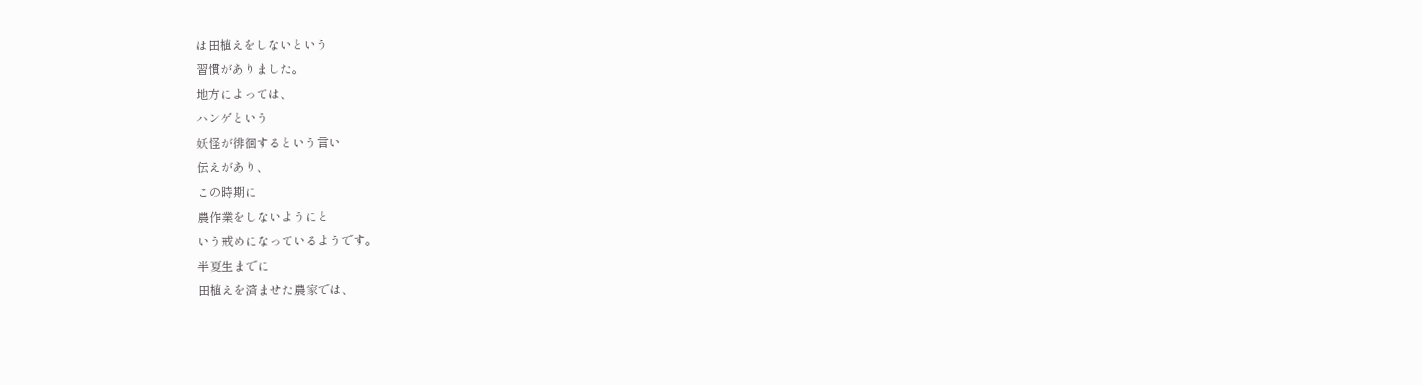は田植えをしないという
習慣がありました。
地方によっては、
ハンゲという
妖怪が徘徊するという言い
伝えがあり、
この時期に
農作業をしないようにと
いう戒めになっているようです。
半夏生までに
田植えを済ませた農家では、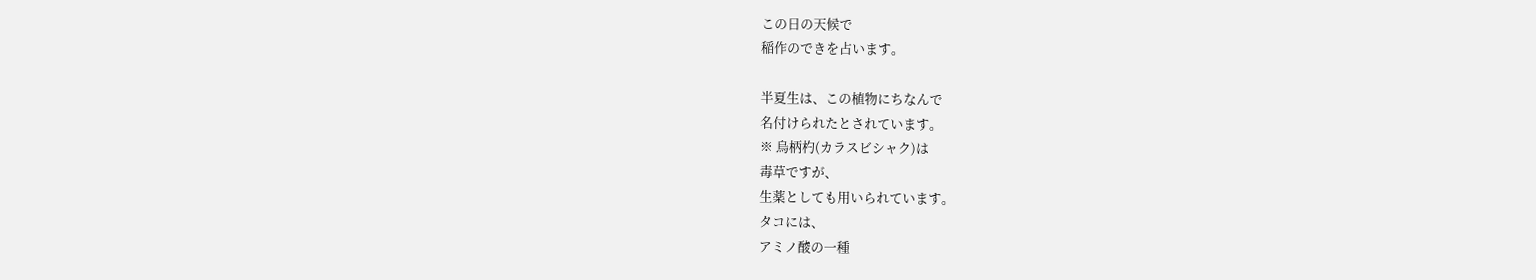この日の天候で
稲作のできを占います。

半夏生は、この植物にちなんで
名付けられたとされています。
※ 烏柄杓(カラスビシャク)は
毒草ですが、
生薬としても用いられています。
タコには、
アミノ酸の一種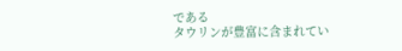である
タウリンが豊富に含まれてい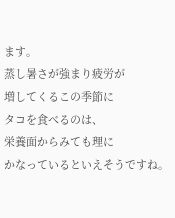ます。
蒸し暑さが強まり疲労が
増してくるこの季節に
タコを食べるのは、
栄養面からみても理に
かなっているといえそうですね。